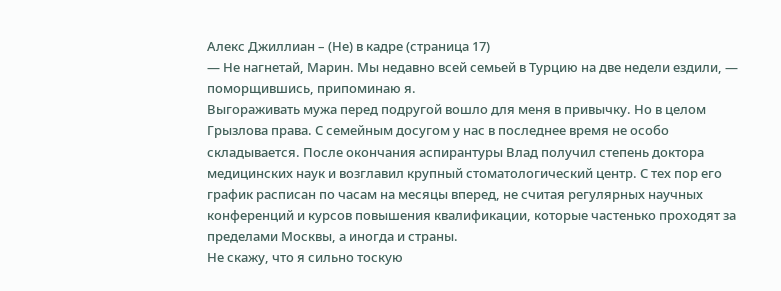Алекс Джиллиан – (Не) в кадре (страница 17)
— Не нагнетай, Марин. Мы недавно всей семьей в Турцию на две недели ездили, — поморщившись, припоминаю я.
Выгораживать мужа перед подругой вошло для меня в привычку. Но в целом Грызлова права. С семейным досугом у нас в последнее время не особо складывается. После окончания аспирантуры Влад получил степень доктора медицинских наук и возглавил крупный стоматологический центр. С тех пор его график расписан по часам на месяцы вперед, не считая регулярных научных конференций и курсов повышения квалификации, которые частенько проходят за пределами Москвы, а иногда и страны.
Не скажу, что я сильно тоскую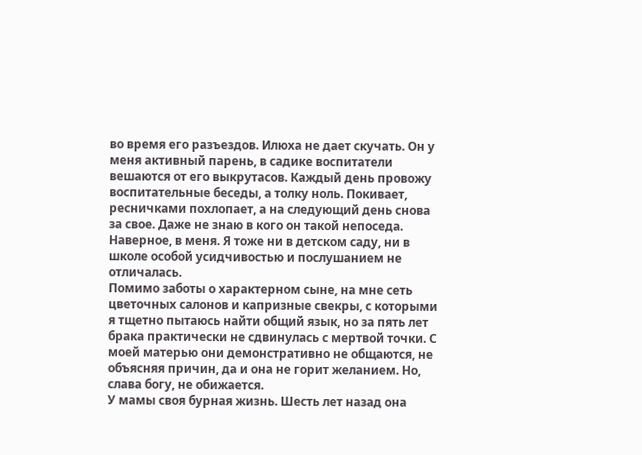во время его разъездов. Илюха не дает скучать. Он у меня активный парень, в садике воспитатели вешаются от его выкрутасов. Каждый день провожу воспитательные беседы, а толку ноль. Покивает, ресничками похлопает, а на следующий день снова за свое. Даже не знаю в кого он такой непоседа. Наверное, в меня. Я тоже ни в детском саду, ни в школе особой усидчивостью и послушанием не отличалась.
Помимо заботы о характерном сыне, на мне сеть цветочных салонов и капризные свекры, с которыми я тщетно пытаюсь найти общий язык, но за пять лет брака практически не сдвинулась с мертвой точки. С моей матерью они демонстративно не общаются, не объясняя причин, да и она не горит желанием. Но, слава богу, не обижается.
У мамы своя бурная жизнь. Шесть лет назад она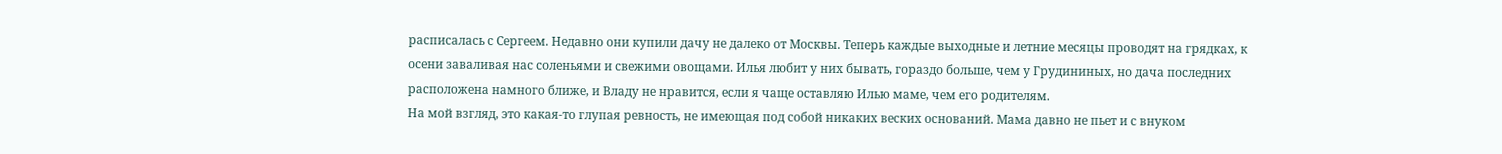расписалась с Сергеем. Недавно они купили дачу не далеко от Москвы. Теперь каждые выходные и летние месяцы проводят на грядках, к осени заваливая нас соленьями и свежими овощами. Илья любит у них бывать, гораздо больше, чем у Грудининых, но дача последних расположена намного ближе, и Владу не нравится, если я чаще оставляю Илью маме, чем его родителям.
На мой взгляд, это какая-то глупая ревность, не имеющая под собой никаких веских оснований. Мама давно не пьет и с внуком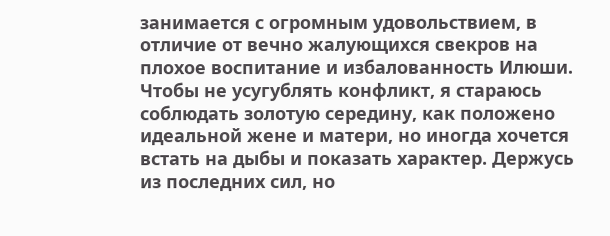занимается с огромным удовольствием, в отличие от вечно жалующихся свекров на плохое воспитание и избалованность Илюши. Чтобы не усугублять конфликт, я стараюсь соблюдать золотую середину, как положено идеальной жене и матери, но иногда хочется встать на дыбы и показать характер. Держусь из последних сил, но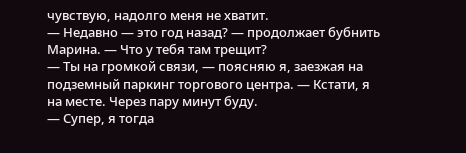чувствую, надолго меня не хватит.
— Недавно — это год назад? — продолжает бубнить Марина. — Что у тебя там трещит?
— Ты на громкой связи, — поясняю я, заезжая на подземный паркинг торгового центра. — Кстати, я на месте. Через пару минут буду.
— Супер, я тогда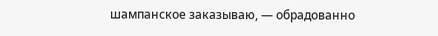шампанское заказываю, — обрадованно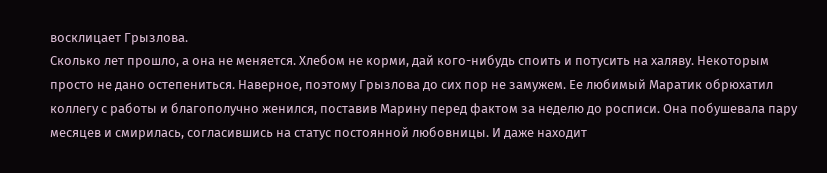восклицает Грызлова.
Сколько лет прошло, а она не меняется. Хлебом не корми, дай кого-нибудь споить и потусить на халяву. Некоторым просто не дано остепениться. Наверное, поэтому Грызлова до сих пор не замужем. Ее любимый Маратик обрюхатил коллегу с работы и благополучно женился, поставив Марину перед фактом за неделю до росписи. Она побушевала пару месяцев и смирилась, согласившись на статус постоянной любовницы. И даже находит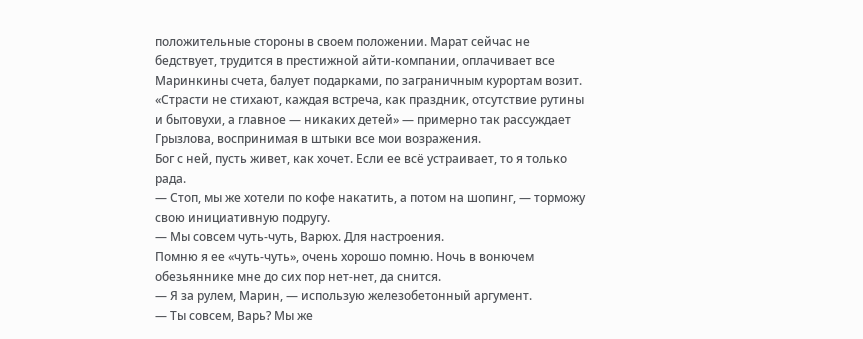положительные стороны в своем положении. Марат сейчас не бедствует, трудится в престижной айти-компании, оплачивает все Маринкины счета, балует подарками, по заграничным курортам возит.
«Страсти не стихают, каждая встреча, как праздник, отсутствие рутины и бытовухи, а главное — никаких детей» — примерно так рассуждает Грызлова, воспринимая в штыки все мои возражения.
Бог с ней, пусть живет, как хочет. Если ее всё устраивает, то я только рада.
— Стоп, мы же хотели по кофе накатить, а потом на шопинг, — торможу свою инициативную подругу.
— Мы совсем чуть-чуть, Варюх. Для настроения.
Помню я ее «чуть-чуть», очень хорошо помню. Ночь в вонючем обезьяннике мне до сих пор нет-нет, да снится.
— Я за рулем, Марин, — использую железобетонный аргумент.
— Ты совсем, Варь? Мы же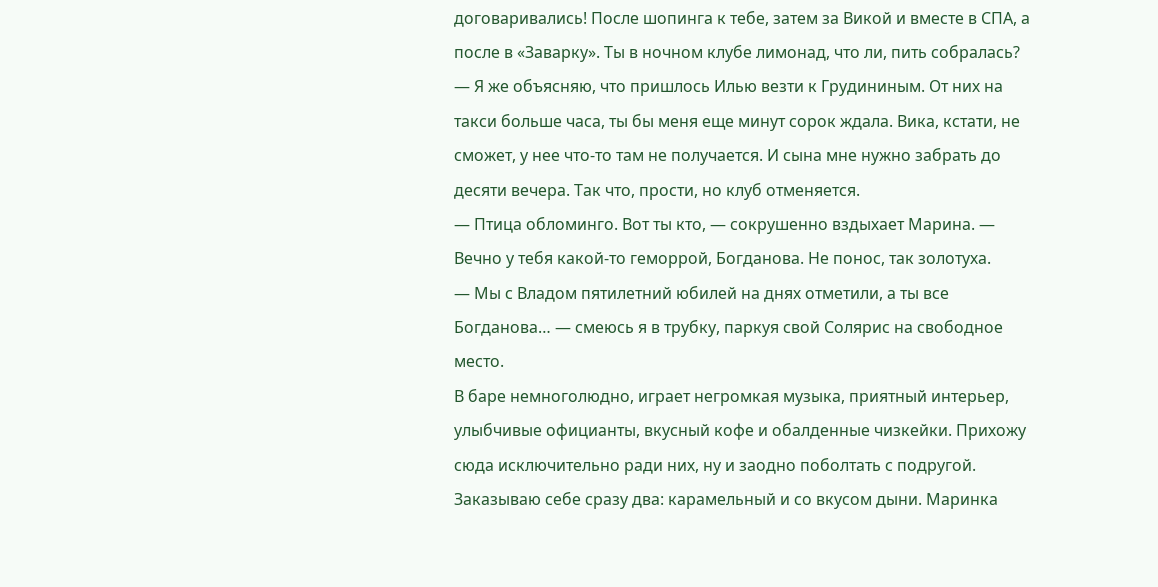договаривались! После шопинга к тебе, затем за Викой и вместе в СПА, а после в «Заварку». Ты в ночном клубе лимонад, что ли, пить собралась?
— Я же объясняю, что пришлось Илью везти к Грудининым. От них на такси больше часа, ты бы меня еще минут сорок ждала. Вика, кстати, не сможет, у нее что-то там не получается. И сына мне нужно забрать до десяти вечера. Так что, прости, но клуб отменяется.
— Птица обломинго. Вот ты кто, — сокрушенно вздыхает Марина. — Вечно у тебя какой-то геморрой, Богданова. Не понос, так золотуха.
— Мы с Владом пятилетний юбилей на днях отметили, а ты все Богданова… — смеюсь я в трубку, паркуя свой Солярис на свободное место.
В баре немноголюдно, играет негромкая музыка, приятный интерьер, улыбчивые официанты, вкусный кофе и обалденные чизкейки. Прихожу сюда исключительно ради них, ну и заодно поболтать с подругой. Заказываю себе сразу два: карамельный и со вкусом дыни. Маринка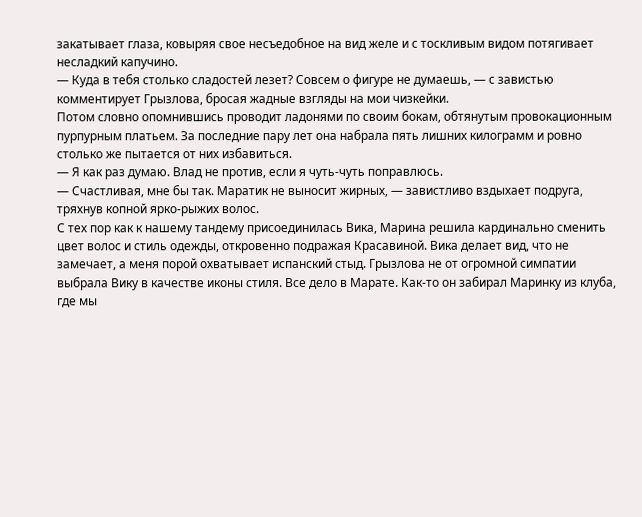закатывает глаза, ковыряя свое несъедобное на вид желе и с тоскливым видом потягивает несладкий капучино.
— Куда в тебя столько сладостей лезет? Совсем о фигуре не думаешь, — с завистью комментирует Грызлова, бросая жадные взгляды на мои чизкейки.
Потом словно опомнившись проводит ладонями по своим бокам, обтянутым провокационным пурпурным платьем. За последние пару лет она набрала пять лишних килограмм и ровно столько же пытается от них избавиться.
— Я как раз думаю. Влад не против, если я чуть-чуть поправлюсь.
— Счастливая, мне бы так. Маратик не выносит жирных, — завистливо вздыхает подруга, тряхнув копной ярко-рыжих волос.
С тех пор как к нашему тандему присоединилась Вика, Марина решила кардинально сменить цвет волос и стиль одежды, откровенно подражая Красавиной. Вика делает вид, что не замечает, а меня порой охватывает испанский стыд. Грызлова не от огромной симпатии выбрала Вику в качестве иконы стиля. Все дело в Марате. Как-то он забирал Маринку из клуба, где мы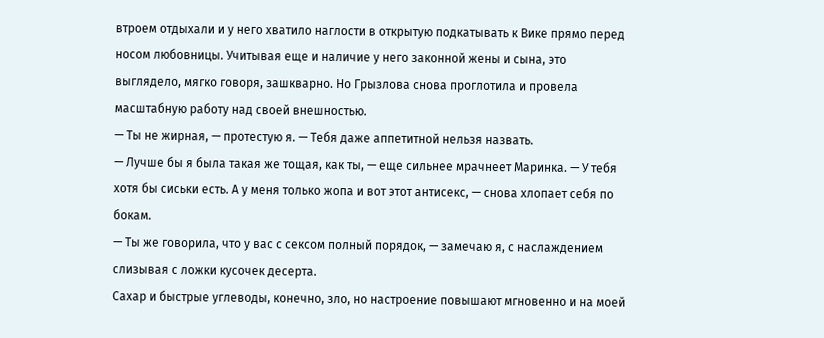втроем отдыхали и у него хватило наглости в открытую подкатывать к Вике прямо перед носом любовницы. Учитывая еще и наличие у него законной жены и сына, это выглядело, мягко говоря, зашкварно. Но Грызлова снова проглотила и провела масштабную работу над своей внешностью.
— Ты не жирная, — протестую я. — Тебя даже аппетитной нельзя назвать.
— Лучше бы я была такая же тощая, как ты, — еще сильнее мрачнеет Маринка. — У тебя хотя бы сиськи есть. А у меня только жопа и вот этот антисекс, — снова хлопает себя по бокам.
— Ты же говорила, что у вас с сексом полный порядок, — замечаю я, с наслаждением слизывая с ложки кусочек десерта.
Сахар и быстрые углеводы, конечно, зло, но настроение повышают мгновенно и на моей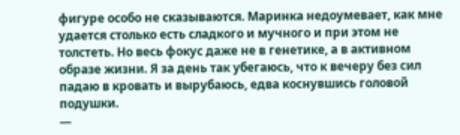фигуре особо не сказываются. Маринка недоумевает, как мне удается столько есть сладкого и мучного и при этом не толстеть. Но весь фокус даже не в генетике, а в активном образе жизни. Я за день так убегаюсь, что к вечеру без сил падаю в кровать и вырубаюсь, едва коснувшись головой подушки.
—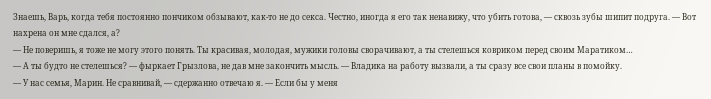Знаешь, Варь, когда тебя постоянно пончиком обзывают, как-то не до секса. Честно, иногда я его так ненавижу, что убить готова, — сквозь зубы шипит подруга. — Вот нахрена он мне сдался, а?
— Не поверишь, я тоже не могу этого понять. Ты красивая, молодая, мужики головы сворачивают, а ты стелешься ковриком перед своим Маратиком…
— А ты будто не стелешься? — фыркает Грызлова, не дав мне закончить мысль. — Владика на работу вызвали, а ты сразу все свои планы в помойку.
— У нас семья, Марин. Не сравнивай, — сдержанно отвечаю я. — Если бы у меня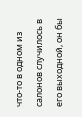что-то в одном из салонов случилось в его выходной, он бы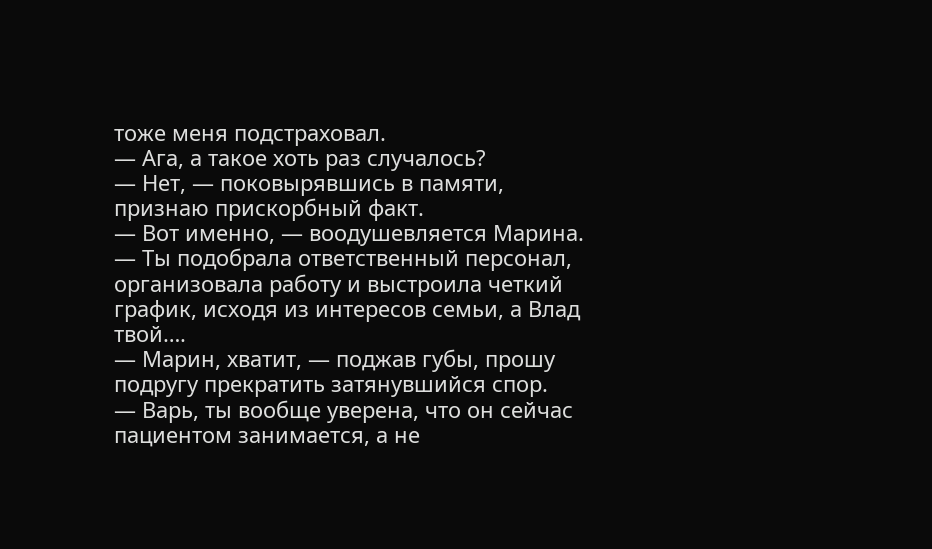тоже меня подстраховал.
— Ага, а такое хоть раз случалось?
— Нет, — поковырявшись в памяти, признаю прискорбный факт.
— Вот именно, — воодушевляется Марина. — Ты подобрала ответственный персонал, организовала работу и выстроила четкий график, исходя из интересов семьи, а Влад твой….
— Марин, хватит, — поджав губы, прошу подругу прекратить затянувшийся спор.
— Варь, ты вообще уверена, что он сейчас пациентом занимается, а не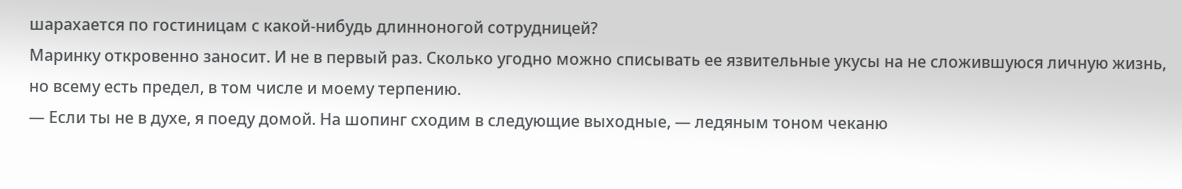шарахается по гостиницам с какой-нибудь длинноногой сотрудницей?
Маринку откровенно заносит. И не в первый раз. Сколько угодно можно списывать ее язвительные укусы на не сложившуюся личную жизнь, но всему есть предел, в том числе и моему терпению.
— Если ты не в духе, я поеду домой. На шопинг сходим в следующие выходные, — ледяным тоном чеканю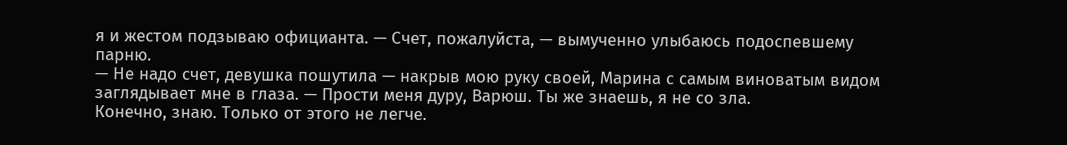я и жестом подзываю официанта. — Счет, пожалуйста, — вымученно улыбаюсь подоспевшему парню.
— Не надо счет, девушка пошутила — накрыв мою руку своей, Марина с самым виноватым видом заглядывает мне в глаза. — Прости меня дуру, Варюш. Ты же знаешь, я не со зла.
Конечно, знаю. Только от этого не легче.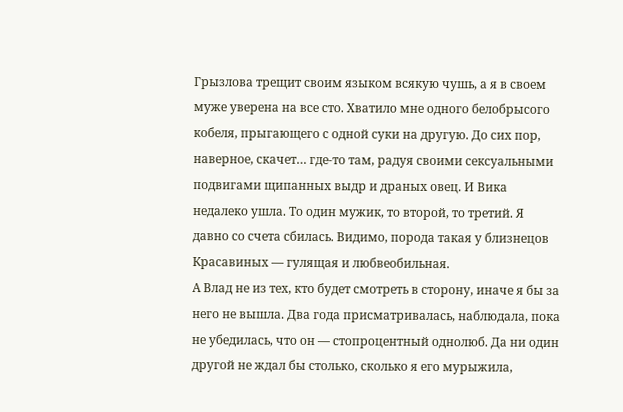Грызлова трещит своим языком всякую чушь, а я в своем муже уверена на все сто. Хватило мне одного белобрысого кобеля, прыгающего с одной суки на другую. До сих пор, наверное, скачет… где-то там, радуя своими сексуальными подвигами щипанных выдр и драных овец. И Вика недалеко ушла. То один мужик, то второй, то третий. Я давно со счета сбилась. Видимо, порода такая у близнецов Красавиных — гулящая и любвеобильная.
А Влад не из тех, кто будет смотреть в сторону, иначе я бы за него не вышла. Два года присматривалась, наблюдала, пока не убедилась, что он — стопроцентный однолюб. Да ни один другой не ждал бы столько, сколько я его мурыжила,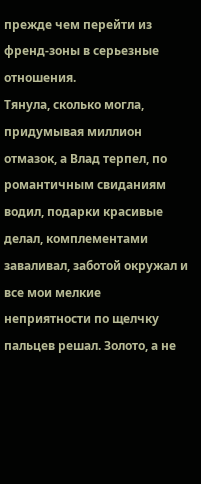прежде чем перейти из френд-зоны в серьезные отношения.
Тянула, сколько могла, придумывая миллион отмазок, а Влад терпел, по романтичным свиданиям водил, подарки красивые делал, комплементами заваливал, заботой окружал и все мои мелкие неприятности по щелчку пальцев решал. Золото, а не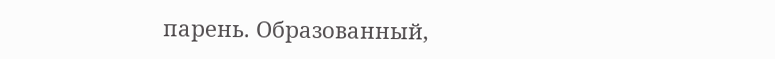парень. Образованный,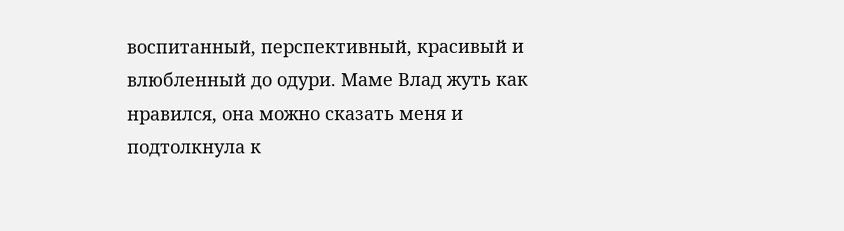воспитанный, перспективный, красивый и влюбленный до одури. Маме Влад жуть как нравился, она можно сказать меня и подтолкнула к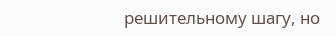решительному шагу, но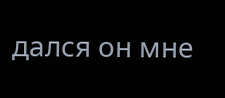дался он мне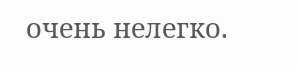очень нелегко.